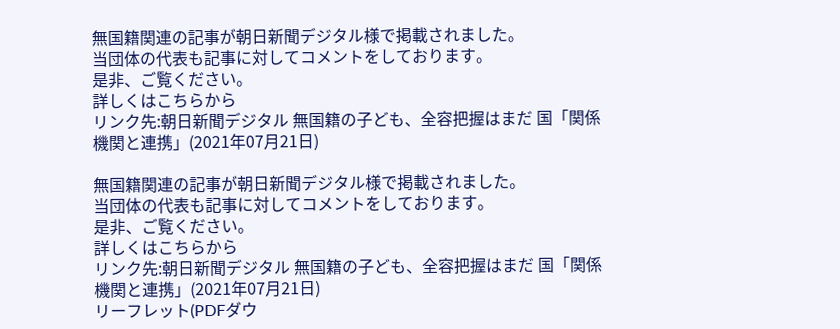無国籍関連の記事が朝日新聞デジタル様で掲載されました。
当団体の代表も記事に対してコメントをしております。
是非、ご覧ください。
詳しくはこちらから
リンク先:朝日新聞デジタル 無国籍の子ども、全容把握はまだ 国「関係機関と連携」(2021年07月21日)

無国籍関連の記事が朝日新聞デジタル様で掲載されました。
当団体の代表も記事に対してコメントをしております。
是非、ご覧ください。
詳しくはこちらから
リンク先:朝日新聞デジタル 無国籍の子ども、全容把握はまだ 国「関係機関と連携」(2021年07月21日)
リーフレット(PDFダウ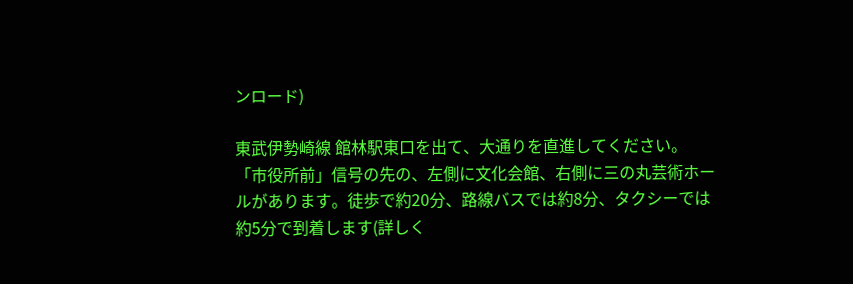ンロード)

東武伊勢崎線 館林駅東⼝を出て、⼤通りを直進してください。「市役所前」信号の先の、左側に⽂化会館、右側に三の丸芸術ホールがあります。徒歩で約20分、路線バスでは約8分、タクシーでは約5分で到着します(詳しく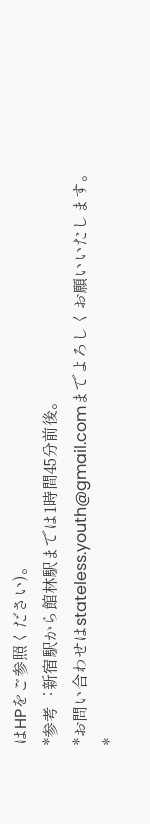はHPをご参照ください)。
*参考︓新宿駅から館林駅までは1時間45分前後。
*お問い合わせはstateless.youth@gmail.comまでよろしくお願いいたします。
*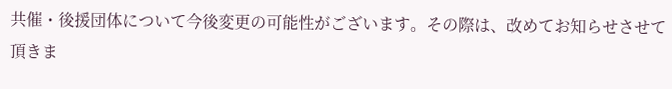共催・後援団体について今後変更の可能性がございます。その際は、改めてお知らせさせて頂きま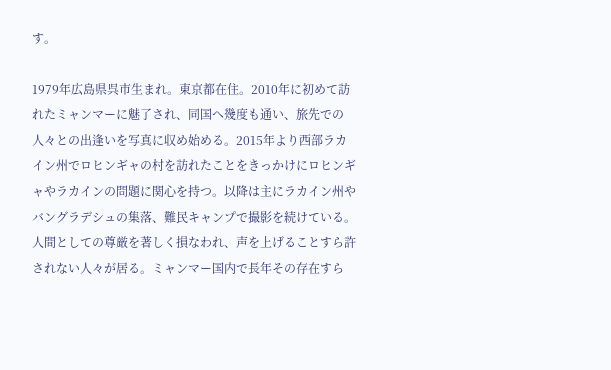す。

1979年広島県呉市⽣まれ。東京都在住。2010年に初めて訪れたミャンマーに魅了され、同国へ幾度も通い、旅先での⼈々との出逢いを写真に収め始める。2015年より⻄部ラカイン州でロヒンギャの村を訪れたことをきっかけにロヒンギャやラカインの問題に関⼼を持つ。以降は主にラカイン州やバングラデシュの集落、難⺠キャンプで撮影を続けている。
⼈間としての尊厳を著しく損なわれ、声を上げることすら許されない⼈々が居る。ミャンマー国内で⻑年その存在すら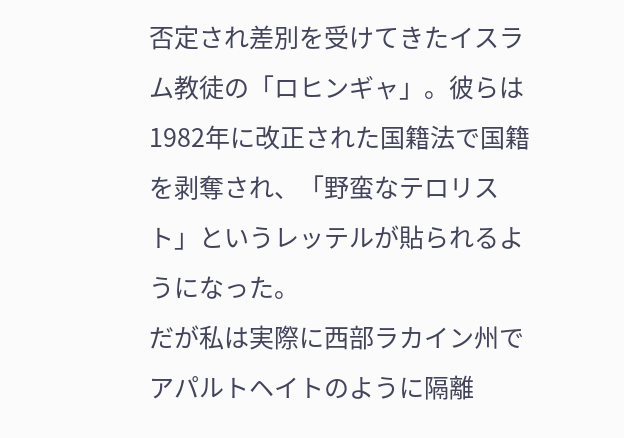否定され差別を受けてきたイスラム教徒の「ロヒンギャ」。彼らは1982年に改正された国籍法で国籍を剥奪され、「野蛮なテロリスト」というレッテルが貼られるようになった。
だが私は実際に⻄部ラカイン州でアパルトヘイトのように隔離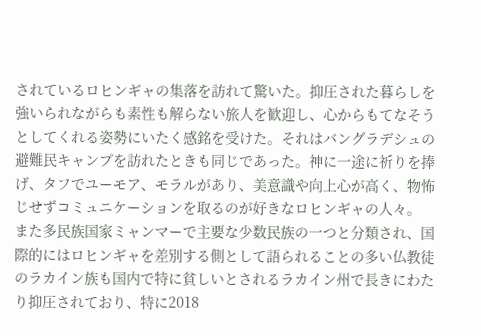されているロヒンギャの集落を訪れて驚いた。抑圧された暮らしを強いられながらも素性も解らない旅⼈を歓迎し、⼼からもてなそうとしてくれる姿勢にいたく感銘を受けた。それはバングラデシュの避難⺠キャンプを訪れたときも同じであった。神に⼀途に祈りを捧げ、タフでユーモア、モラルがあり、美意識や向上⼼が⾼く、物怖じせずコミュニケーションを取るのが好きなロヒンギャの⼈々。
また多⺠族国家ミャンマーで主要な少数⺠族の⼀つと分類され、国際的にはロヒンギャを差別する側として語られることの多い仏教徒のラカイン族も国内で特に貧しいとされるラカイン州で⻑きにわたり抑圧されており、特に2018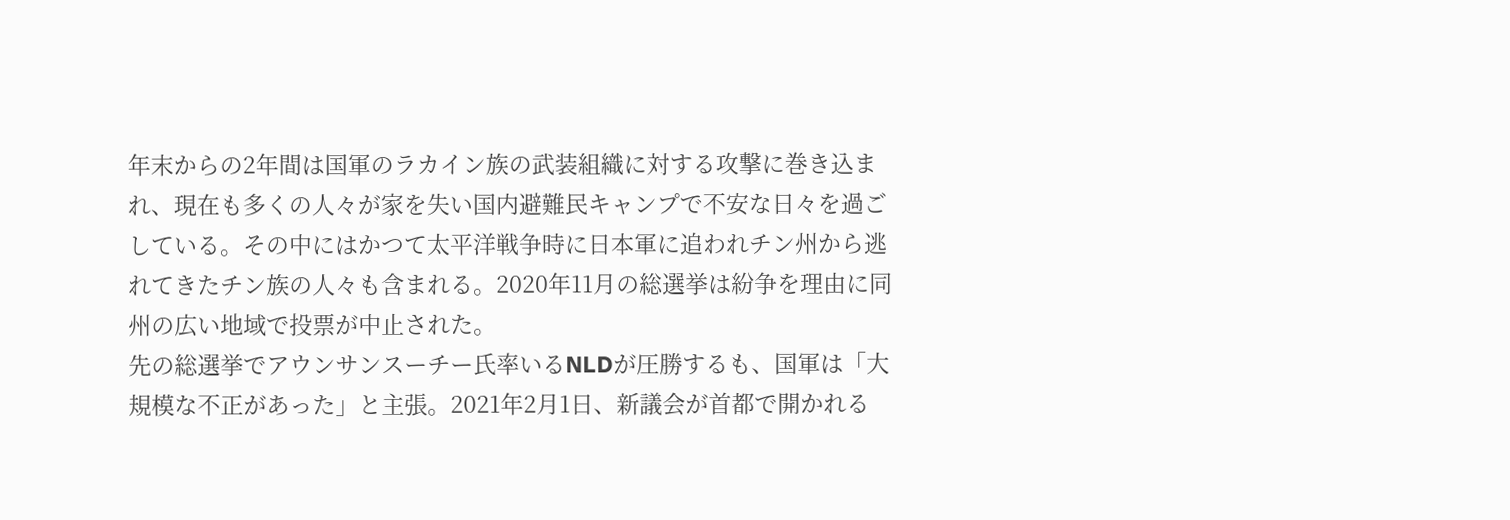年末からの2年間は国軍のラカイン族の武装組織に対する攻撃に巻き込まれ、現在も多くの⼈々が家を失い国内避難⺠キャンプで不安な⽇々を過ごしている。その中にはかつて太平洋戦争時に⽇本軍に追われチン州から逃れてきたチン族の⼈々も含まれる。2020年11⽉の総選挙は紛争を理由に同州の広い地域で投票が中⽌された。
先の総選挙でアウンサンスーチー⽒率いるNLDが圧勝するも、国軍は「⼤規模な不正があった」と主張。2021年2⽉1⽇、新議会が⾸都で開かれる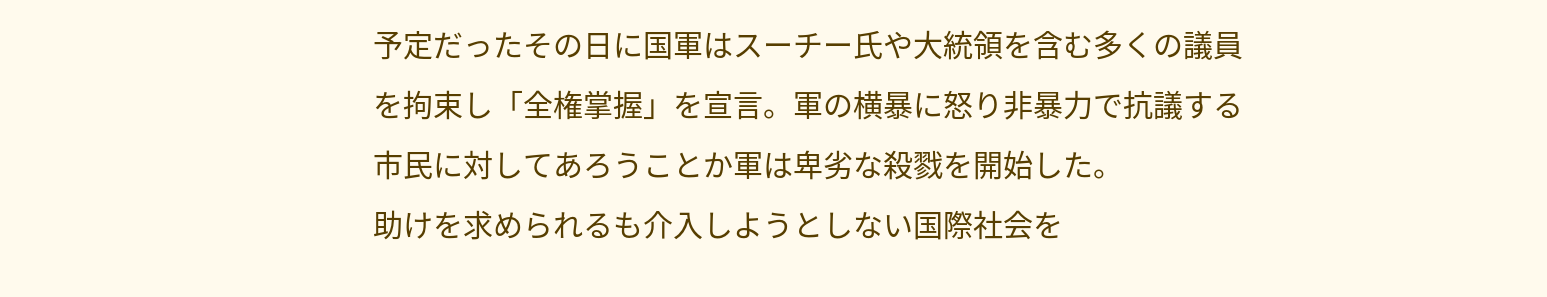予定だったその⽇に国軍はスーチー⽒や⼤統領を含む多くの議員を拘束し「全権掌握」を宣⾔。軍の横暴に怒り⾮暴⼒で抗議する市⺠に対してあろうことか軍は卑劣な殺戮を開始した。
助けを求められるも介⼊しようとしない国際社会を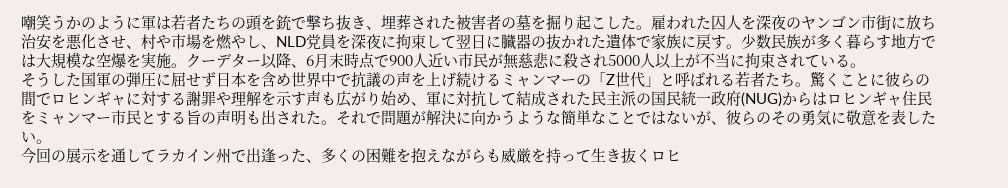嘲笑うかのように軍は若者たちの頭を銃で撃ち抜き、埋葬された被害者の墓を掘り起こした。雇われた囚⼈を深夜のヤンゴン市街に放ち治安を悪化させ、村や市場を燃やし、NLD党員を深夜に拘束して翌⽇に臓器の抜かれた遺体で家族に戻す。少数⺠族が多く暮らす地⽅では⼤規模な空爆を実施。クーデター以降、6⽉末時点で900⼈近い市⺠が無慈悲に殺され5000⼈以上が不当に拘束されている。
そうした国軍の弾圧に屈せず⽇本を含め世界中で抗議の声を上げ続けるミャンマーの「Z世代」と呼ばれる若者たち。驚くことに彼らの間でロヒンギャに対する謝罪や理解を⽰す声も広がり始め、軍に対抗して結成された⺠主派の国⺠統⼀政府(NUG)からはロヒンギャ住⺠をミャンマー市⺠とする旨の声明も出された。それで問題が解決に向かうような簡単なことではないが、彼らのその勇気に敬意を表したい。
今回の展⽰を通してラカイン州で出逢った、多くの困難を抱えながらも威厳を持って⽣き抜くロヒ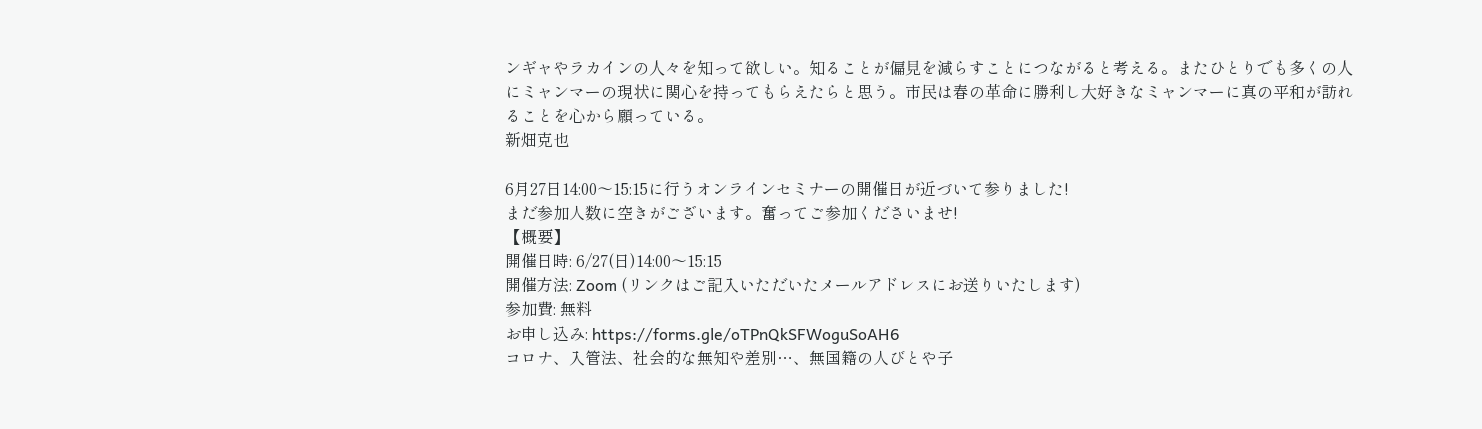ンギャやラカインの⼈々を知って欲しい。知ることが偏⾒を減らすことにつながると考える。またひとりでも多くの⼈にミャンマーの現状に関⼼を持ってもらえたらと思う。市⺠は春の⾰命に勝利し⼤好きなミャンマーに真の平和が訪れることを⼼から願っている。
新畑克也

6月27日14:00〜15:15に行うオンラインセミナーの開催日が近づいて参りました!
まだ参加人数に空きがございます。奮ってご参加くださいませ!
【概要】
開催日時: 6/27(日)14:00〜15:15
開催方法: Zoom (リンクはご記入いただいたメールアドレスにお送りいたします)
参加費: 無料
お申し込み: https://forms.gle/oTPnQkSFWoguSoAH6
コロナ、入管法、社会的な無知や差別…、無国籍の人びとや子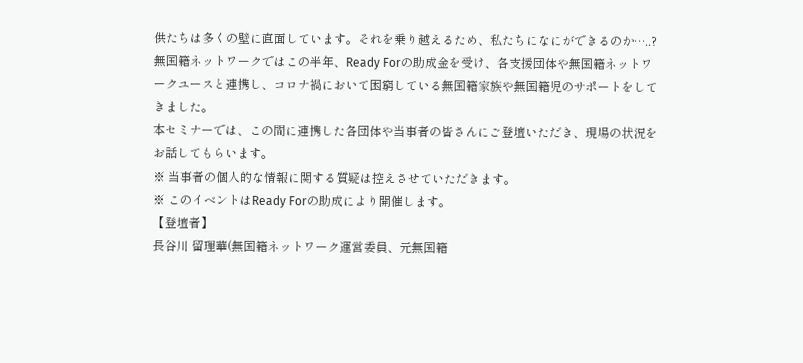供たちは多くの壁に直面しています。それを乗り越えるため、私たちになにができるのか…..?
無国籍ネットワークではこの半年、Ready Forの助成金を受け、各支援団体や無国籍ネットワークユースと連携し、コロナ禍において困窮している無国籍家族や無国籍児のサポートをしてきました。
本セミナーでは、この間に連携した各団体や当事者の皆さんにご登壇いただき、現場の状況をお話してもらいます。
※ 当事者の個人的な情報に関する質疑は控えさせていただきます。
※ このイベントはReady Forの助成により開催します。
【登壇者】
長谷川 留理華(無国籍ネットワーク運営委員、元無国籍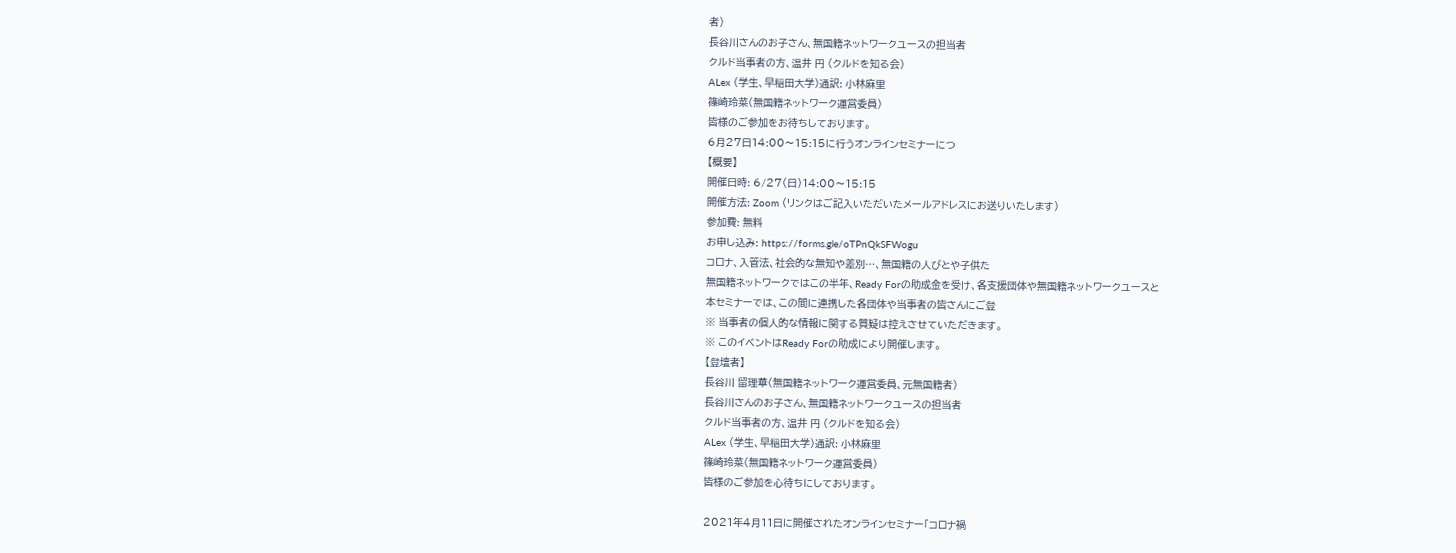者)
長谷川さんのお子さん、無国籍ネットワークユースの担当者
クルド当事者の方、温井 円 (クルドを知る会)
ALex (学生、早稲田大学)通訳: 小林麻里
篠崎玲菜(無国籍ネットワーク運営委員)
皆様のご参加をお待ちしております。
6月27日14:00〜15:15に行うオンラインセミナーにつ
【概要】
開催日時: 6/27(日)14:00〜15:15
開催方法: Zoom (リンクはご記入いただいたメールアドレスにお送りいたします)
参加費: 無料
お申し込み: https://forms.gle/oTPnQkSFWogu
コロナ、入管法、社会的な無知や差別…、無国籍の人びとや子供た
無国籍ネットワークではこの半年、Ready Forの助成金を受け、各支援団体や無国籍ネットワークユースと
本セミナーでは、この間に連携した各団体や当事者の皆さんにご登
※ 当事者の個人的な情報に関する質疑は控えさせていただきます。
※ このイベントはReady Forの助成により開催します。
【登壇者】
長谷川 留理華(無国籍ネットワーク運営委員、元無国籍者)
長谷川さんのお子さん、無国籍ネットワークユースの担当者
クルド当事者の方、温井 円 (クルドを知る会)
ALex (学生、早稲田大学)通訳: 小林麻里
篠崎玲菜(無国籍ネットワーク運営委員)
皆様のご参加を心待ちにしております。

2021年4月11日に開催されたオンラインセミナー「コロナ禍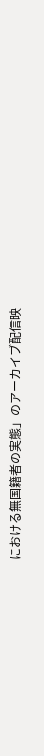における無国籍者の実態」のアーカイブ配信映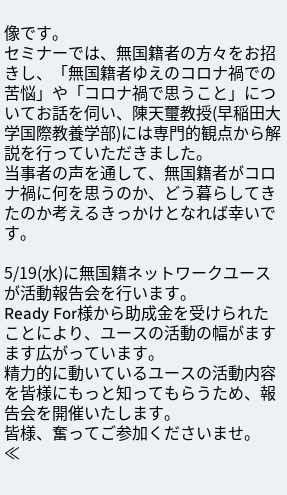像です。
セミナーでは、無国籍者の方々をお招きし、「無国籍者ゆえのコロナ禍での苦悩」や「コロナ禍で思うこと」についてお話を伺い、陳天璽教授(早稲田大学国際教養学部)には専門的観点から解説を行っていただきました。
当事者の声を通して、無国籍者がコロナ禍に何を思うのか、どう暮らしてきたのか考えるきっかけとなれば幸いです。

5/19(水)に無国籍ネットワークユースが活動報告会を行います。
Ready For様から助成金を受けられたことにより、ユースの活動の幅がますます広がっています。
精力的に動いているユースの活動内容を皆様にもっと知ってもらうため、報告会を開催いたします。
皆様、奮ってご参加くださいませ。
≪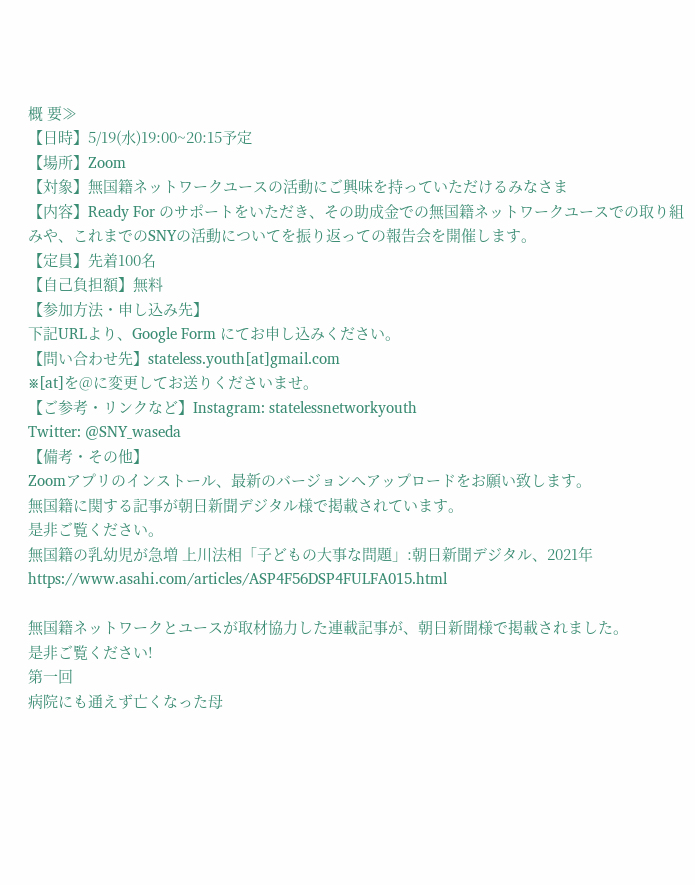概 要≫
【日時】5/19(水)19:00~20:15予定
【場所】Zoom
【対象】無国籍ネットワークユースの活動にご興味を持っていただけるみなさま
【内容】Ready For のサポートをいただき、その助成金での無国籍ネットワークユースでの取り組みや、これまでのSNYの活動についてを振り返っての報告会を開催します。
【定員】先着100名
【自己負担額】無料
【参加方法・申し込み先】
下記URLより、Google Form にてお申し込みください。
【問い合わせ先】stateless.youth[at]gmail.com
※[at]を@に変更してお送りくださいませ。
【ご参考・リンクなど】Instagram: statelessnetworkyouth
Twitter: @SNY_waseda
【備考・その他】
Zoomアプリのインストール、最新のバージョンへアップロードをお願い致します。
無国籍に関する記事が朝日新聞デジタル様で掲載されています。
是非ご覧ください。
無国籍の乳幼児が急増 上川法相「子どもの大事な問題」:朝日新聞デジタル、2021年
https://www.asahi.com/articles/ASP4F56DSP4FULFA015.html

無国籍ネットワークとユースが取材協力した連載記事が、朝日新聞様で掲載されました。
是非ご覧ください!
第一回
病院にも通えず亡くなった母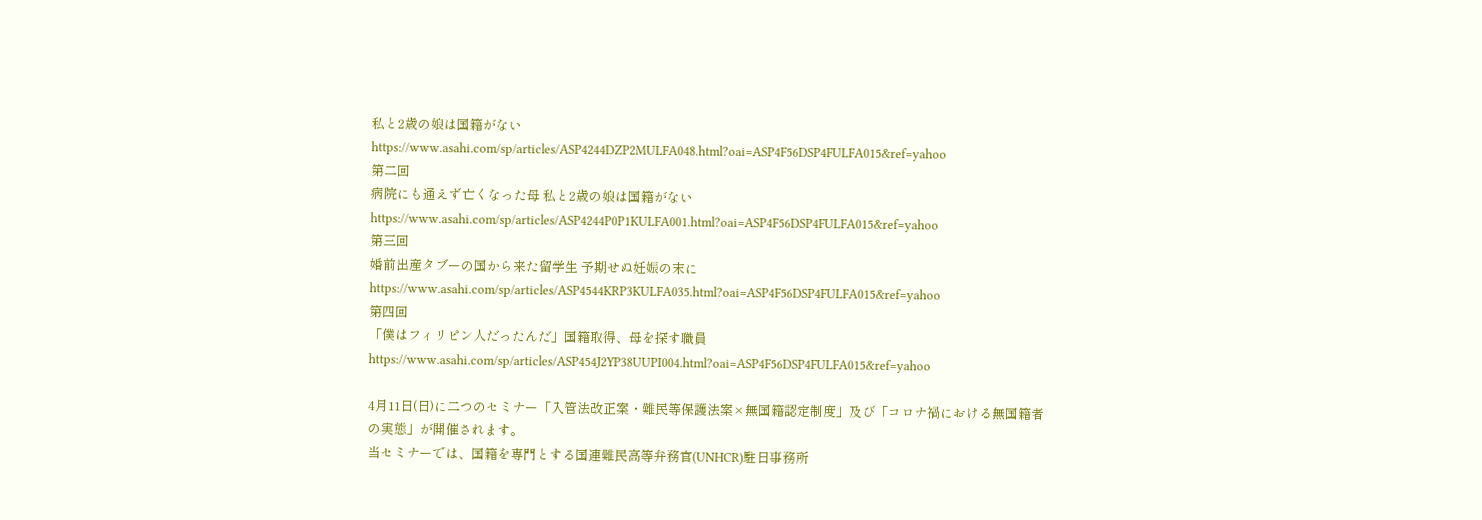私と2歳の娘は国籍がない
https://www.asahi.com/sp/articles/ASP4244DZP2MULFA048.html?oai=ASP4F56DSP4FULFA015&ref=yahoo
第二回
病院にも通えず亡くなった母 私と2歳の娘は国籍がない
https://www.asahi.com/sp/articles/ASP4244P0P1KULFA001.html?oai=ASP4F56DSP4FULFA015&ref=yahoo
第三回
婚前出産タブーの国から来た留学生 予期せぬ妊娠の末にhttps://www.asahi.com/sp/articles/ASP4544KRP3KULFA035.html?oai=ASP4F56DSP4FULFA015&ref=yahoo
第四回
「僕はフィリピン人だったんだ」国籍取得、母を探す職員
https://www.asahi.com/sp/articles/ASP454J2YP38UUPI004.html?oai=ASP4F56DSP4FULFA015&ref=yahoo

4月11日(日)に二つのセミナー「入管法改正案・難民等保護法案×無国籍認定制度」及び「コロナ禍における無国籍者の実態」が開催されます。
当セミナーでは、国籍を専門とする国連難民高等弁務官(UNHCR)駐日事務所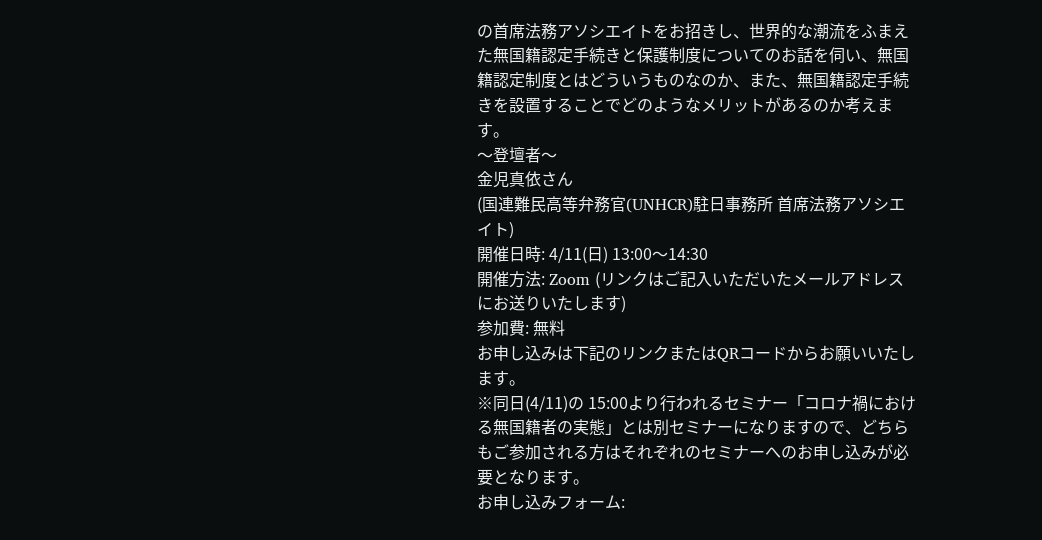の首席法務アソシエイトをお招きし、世界的な潮流をふまえた無国籍認定手続きと保護制度についてのお話を伺い、無国籍認定制度とはどういうものなのか、また、無国籍認定手続きを設置することでどのようなメリットがあるのか考えます。
〜登壇者〜
金児真依さん
(国連難民高等弁務官(UNHCR)駐日事務所 首席法務アソシエイト)
開催日時: 4/11(日) 13:00〜14:30
開催方法: Zoom (リンクはご記入いただいたメールアドレスにお送りいたします)
参加費: 無料
お申し込みは下記のリンクまたはQRコードからお願いいたします。
※同日(4/11)の 15:00より行われるセミナー「コロナ禍における無国籍者の実態」とは別セミナーになりますので、どちらもご参加される方はそれぞれのセミナーへのお申し込みが必要となります。
お申し込みフォーム: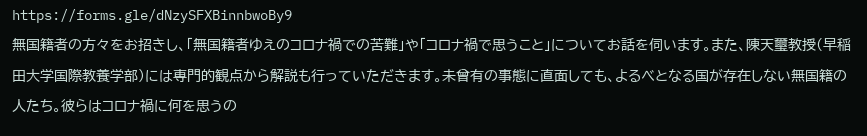https://forms.gle/dNzySFXBinnbwoBy9
無国籍者の方々をお招きし、「無国籍者ゆえのコロナ禍での苦難」や「コロナ禍で思うこと」についてお話を伺います。また、陳天璽教授(早稲田大学国際教養学部)には専門的観点から解説も行っていただきます。未曾有の事態に直面しても、よるべとなる国が存在しない無国籍の人たち。彼らはコロナ禍に何を思うの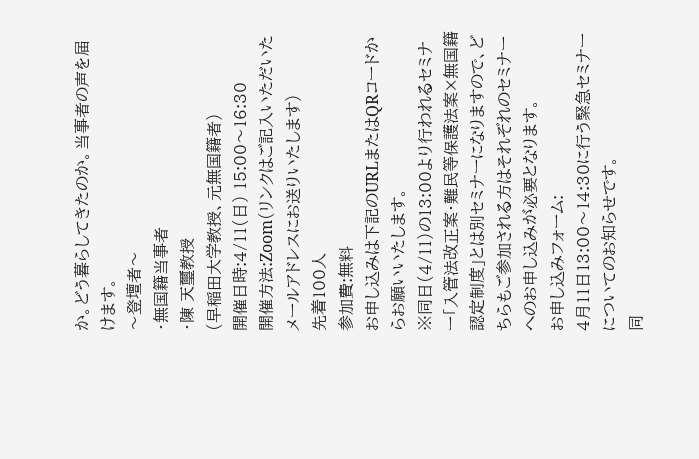か。どう暮らしてきたのか。当事者の声を届けます。
〜登壇者〜
・無国籍当事者
・陳 天璽教授
(早稲田大学教授、元無国籍者)
開催日時:4/11(日) 15:00〜16:30
開催方法:Zoom(リンクはご記入いただいたメールアドレスにお送りいたします)
先着100人
参加費:無料
お申し込みは下記のURLまたはQRコードからお願いいたします。
※同日(4/11)の13:00より行われるセミナー「入管法改正案・難民等保護法案×無国籍認定制度」とは別セミナーになりますので、どちらもご参加される方はそれぞれのセミナーへのお申し込みが必要となります。
お申し込みフォーム:
4月11日13:00〜14:30に行う緊急セミナーについてのお知らせです。
同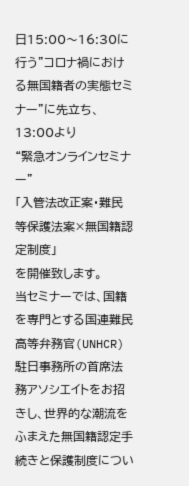日15:00〜16:30に行う”コロナ禍における無国籍者の実態セミナー”に先立ち、13:00より
“緊急オンラインセミナー”
「入管法改正案・難民等保護法案×無国籍認定制度」
を開催致します。
当セミナーでは、国籍を専門とする国連難民高等弁務官(UNHCR)駐日事務所の首席法務アソシエイトをお招きし、世界的な潮流をふまえた無国籍認定手続きと保護制度につい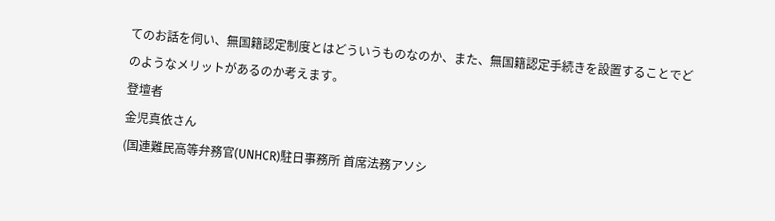てのお話を伺い、無国籍認定制度とはどういうものなのか、また、無国籍認定手続きを設置することでどのようなメリットがあるのか考えます。
登壇者
金児真依さん
(国連難民高等弁務官(UNHCR)駐日事務所 首席法務アソシ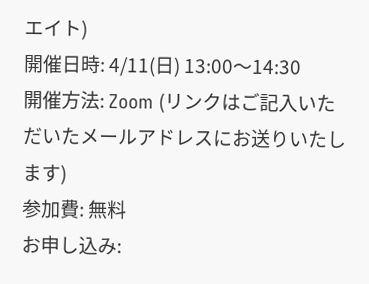エイト)
開催日時: 4/11(日) 13:00〜14:30
開催方法: Zoom (リンクはご記入いただいたメールアドレスにお送りいたします)
参加費: 無料
お申し込み: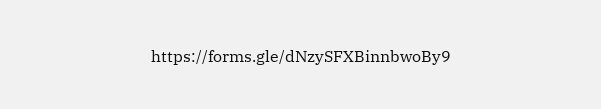https://forms.gle/dNzySFXBinnbwoBy9